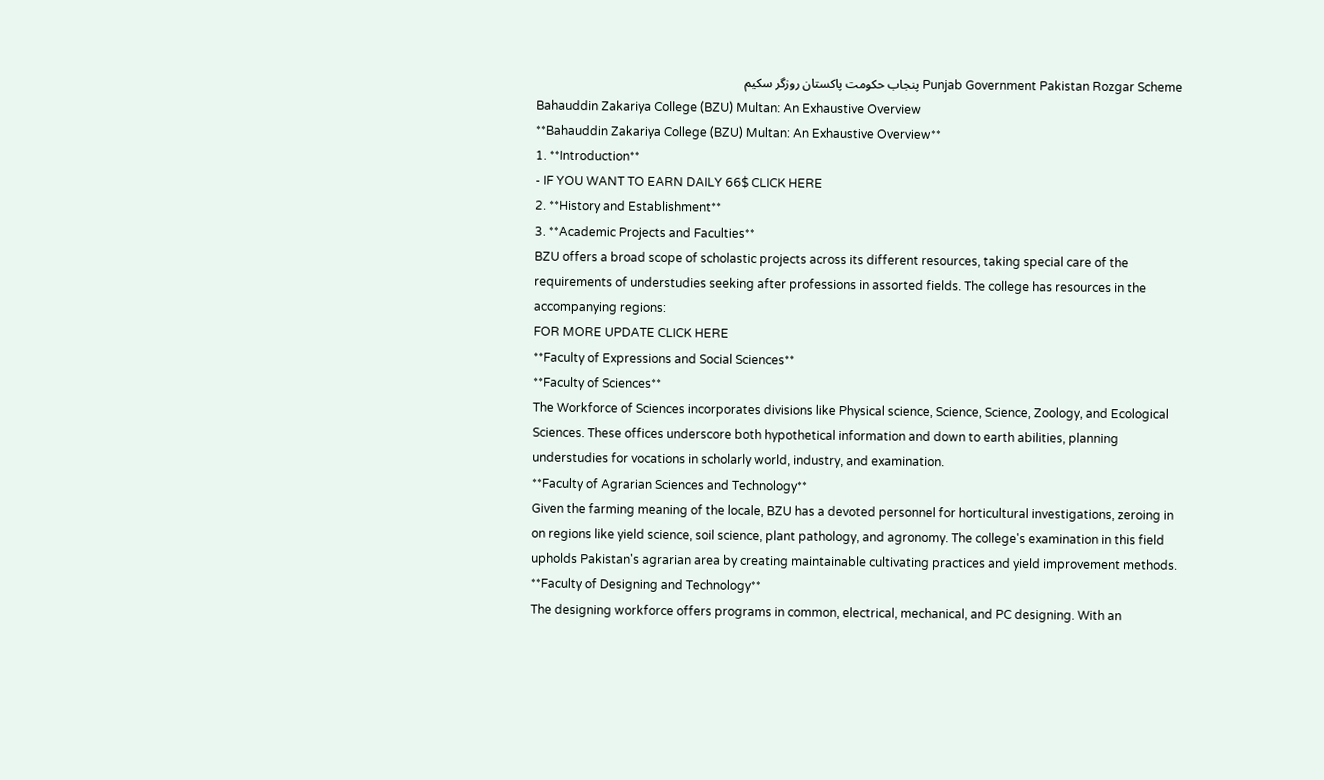Punjab Government Pakistan Rozgar Scheme پنجاب حکومت پاکستان روزگر سکیم
Bahauddin Zakariya College (BZU) Multan: An Exhaustive Overview
**Bahauddin Zakariya College (BZU) Multan: An Exhaustive Overview**
1. **Introduction**
- IF YOU WANT TO EARN DAILY 66$ CLICK HERE
2. **History and Establishment**
3. **Academic Projects and Faculties**
BZU offers a broad scope of scholastic projects across its different resources, taking special care of the requirements of understudies seeking after professions in assorted fields. The college has resources in the accompanying regions:
FOR MORE UPDATE CLICK HERE
**Faculty of Expressions and Social Sciences**
**Faculty of Sciences**
The Workforce of Sciences incorporates divisions like Physical science, Science, Science, Zoology, and Ecological Sciences. These offices underscore both hypothetical information and down to earth abilities, planning understudies for vocations in scholarly world, industry, and examination.
**Faculty of Agrarian Sciences and Technology**
Given the farming meaning of the locale, BZU has a devoted personnel for horticultural investigations, zeroing in on regions like yield science, soil science, plant pathology, and agronomy. The college's examination in this field upholds Pakistan's agrarian area by creating maintainable cultivating practices and yield improvement methods.
**Faculty of Designing and Technology**
The designing workforce offers programs in common, electrical, mechanical, and PC designing. With an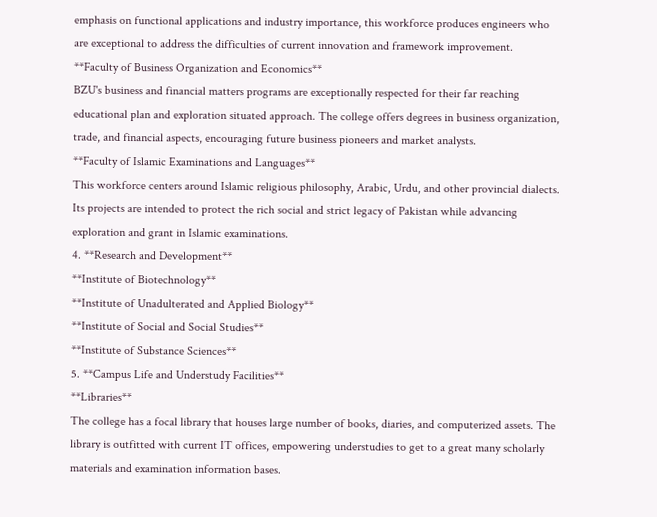emphasis on functional applications and industry importance, this workforce produces engineers who are exceptional to address the difficulties of current innovation and framework improvement.
**Faculty of Business Organization and Economics**
BZU's business and financial matters programs are exceptionally respected for their far reaching educational plan and exploration situated approach. The college offers degrees in business organization, trade, and financial aspects, encouraging future business pioneers and market analysts.
**Faculty of Islamic Examinations and Languages**
This workforce centers around Islamic religious philosophy, Arabic, Urdu, and other provincial dialects. Its projects are intended to protect the rich social and strict legacy of Pakistan while advancing exploration and grant in Islamic examinations.
4. **Research and Development**
**Institute of Biotechnology**
**Institute of Unadulterated and Applied Biology**
**Institute of Social and Social Studies**
**Institute of Substance Sciences**
5. **Campus Life and Understudy Facilities**
**Libraries**
The college has a focal library that houses large number of books, diaries, and computerized assets. The library is outfitted with current IT offices, empowering understudies to get to a great many scholarly materials and examination information bases.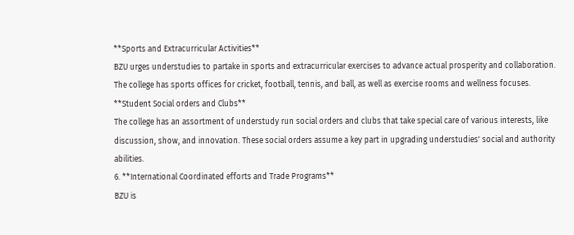**Sports and Extracurricular Activities**
BZU urges understudies to partake in sports and extracurricular exercises to advance actual prosperity and collaboration. The college has sports offices for cricket, football, tennis, and ball, as well as exercise rooms and wellness focuses.
**Student Social orders and Clubs**
The college has an assortment of understudy run social orders and clubs that take special care of various interests, like discussion, show, and innovation. These social orders assume a key part in upgrading understudies' social and authority abilities.
6. **International Coordinated efforts and Trade Programs**
BZU is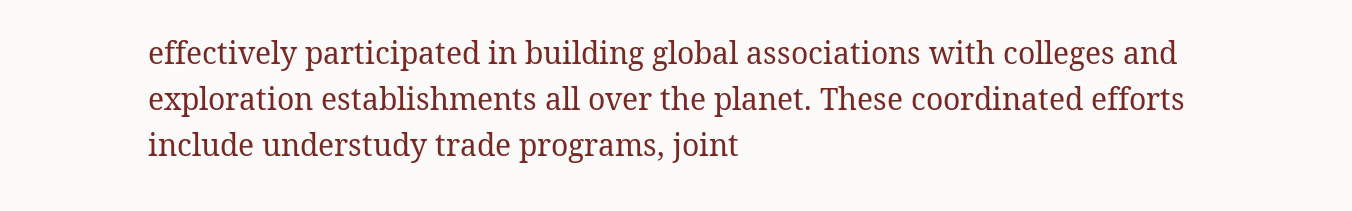effectively participated in building global associations with colleges and exploration establishments all over the planet. These coordinated efforts include understudy trade programs, joint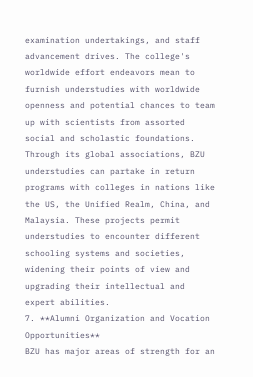examination undertakings, and staff advancement drives. The college's worldwide effort endeavors mean to furnish understudies with worldwide openness and potential chances to team up with scientists from assorted social and scholastic foundations.
Through its global associations, BZU understudies can partake in return programs with colleges in nations like the US, the Unified Realm, China, and Malaysia. These projects permit understudies to encounter different schooling systems and societies, widening their points of view and upgrading their intellectual and expert abilities.
7. **Alumni Organization and Vocation Opportunities**
BZU has major areas of strength for an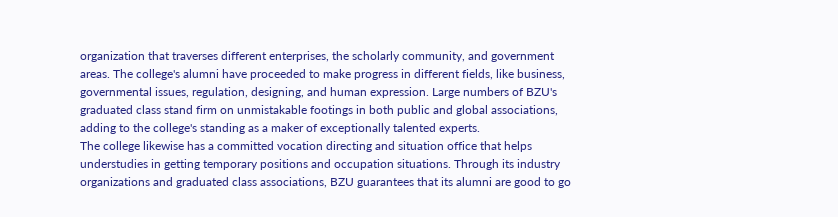organization that traverses different enterprises, the scholarly community, and government areas. The college's alumni have proceeded to make progress in different fields, like business, governmental issues, regulation, designing, and human expression. Large numbers of BZU's graduated class stand firm on unmistakable footings in both public and global associations, adding to the college's standing as a maker of exceptionally talented experts.
The college likewise has a committed vocation directing and situation office that helps understudies in getting temporary positions and occupation situations. Through its industry organizations and graduated class associations, BZU guarantees that its alumni are good to go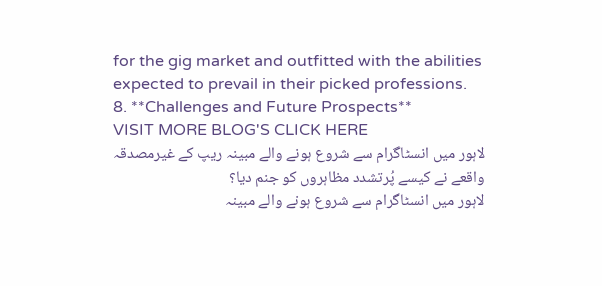for the gig market and outfitted with the abilities expected to prevail in their picked professions.
8. **Challenges and Future Prospects**
VISIT MORE BLOG'S CLICK HERE
لاہور میں انسٹاگرام سے شروع ہونے والے مبینہ ریپ کے غیرمصدقہ واقعے نے کیسے پُرتشدد مظاہروں کو جنم دیا؟
لاہور میں انسٹاگرام سے شروع ہونے والے مبینہ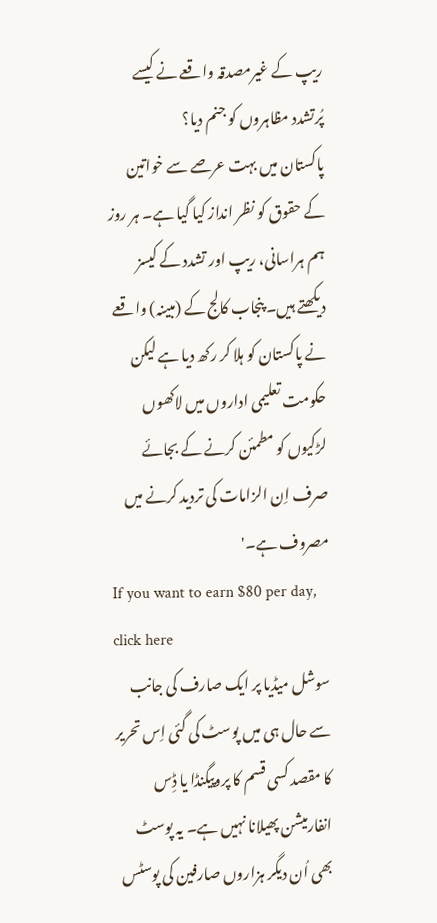ریپ کے غیرمصدقہ واقعے نے کیسے پُرتشدد مظاہروں کو جنم دیا؟
پاکستان میں بہت عرصے سے خواتین کے حقوق کو نظر انداز کیا گیا ہے۔ ہر روز ہم ہراسانی، ریپ اور تشدد کے کیسز دیکھتے ہیں۔ پنجاب کالج کے (مبینہ) واقعے نے پاکستان کو ہلا کر رکھ دیا ہے لیکن حکومت تعلیمی اداروں میں لاکھوں لڑکیوں کو مطمئن کرنے کے بجائے صرف اِن الزامات کی تردید کرنے میں مصروف ہے۔'
If you want to earn $80 per day, click here
سوشل میڈیا پر ایک صارف کی جانب سے حال ہی میں پوسٹ کی گئی اِس تحریر کا مقصد کسی قسم کا پروپیگنڈا یا ڈِس انفارمیشن پھیلانا نہیں ہے۔ یہ پوسٹ بھی اُن دیگر ہزاروں صارفین کی پوسٹس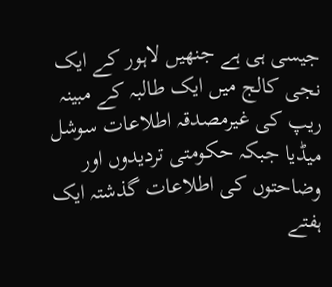جیسی ہی ہے جنھیں لاہور کے ایک نجی کالج میں ایک طالبہ کے مبینہ ریپ کی غیرمصدقہ اطلاعات سوشل میڈیا جبکہ حکومتی تردیدوں اور وضاحتوں کی اطلاعات گذشتہ ایک ہفتے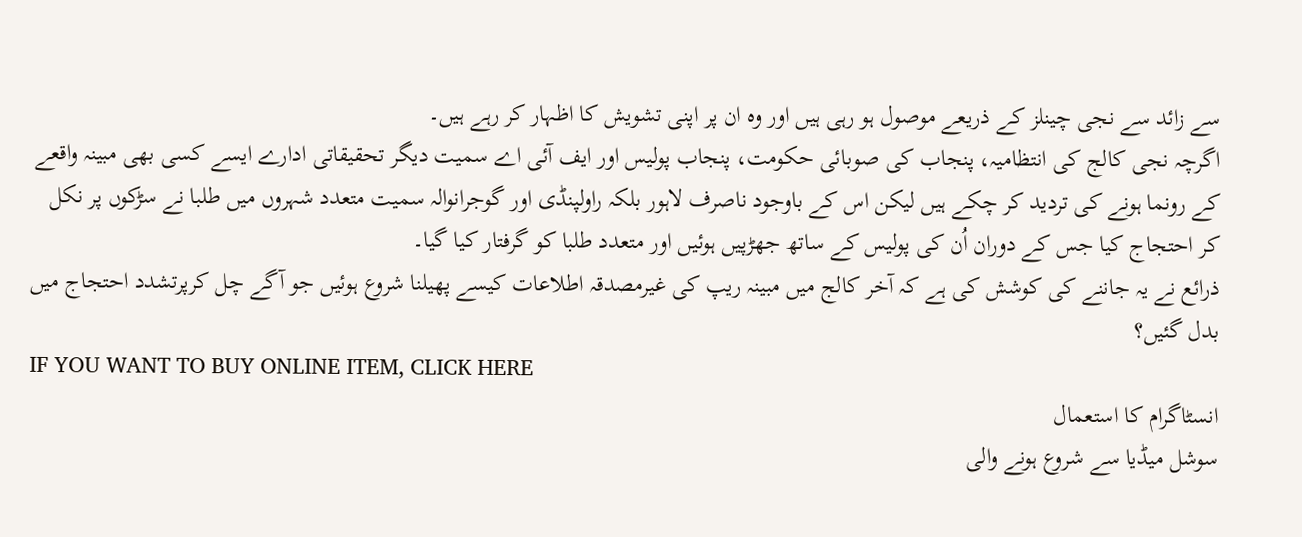سے زائد سے نجی چینلز کے ذریعے موصول ہو رہی ہیں اور وہ ان پر اپنی تشویش کا اظہار کر رہے ہیں۔
اگرچہ نجی کالج کی انتظامیہ، پنجاب کی صوبائی حکومت، پنجاب پولیس اور ایف آئی اے سمیت دیگر تحقیقاتی ادارے ایسے کسی بھی مبینہ واقعے کے رونما ہونے کی تردید کر چکے ہیں لیکن اس کے باوجود ناصرف لاہور بلکہ راولپنڈی اور گوجرانوالہ سمیت متعدد شہروں میں طلبا نے سڑکوں پر نکل کر احتجاج کیا جس کے دوران اُن کی پولیس کے ساتھ جھڑپیں ہوئیں اور متعدد طلبا کو گرفتار کیا گیا۔
ذرائع نے یہ جاننے کی کوشش کی ہے کہ آخر کالج میں مبینہ ریپ کی غیرمصدقہ اطلاعات کیسے پھیلنا شروع ہوئیں جو آگے چل کرپرتشدد احتجاج میں بدل گئیں؟
IF YOU WANT TO BUY ONLINE ITEM, CLICK HERE
انسٹاگرام کا استعمال
سوشل میڈیا سے شروع ہونے والی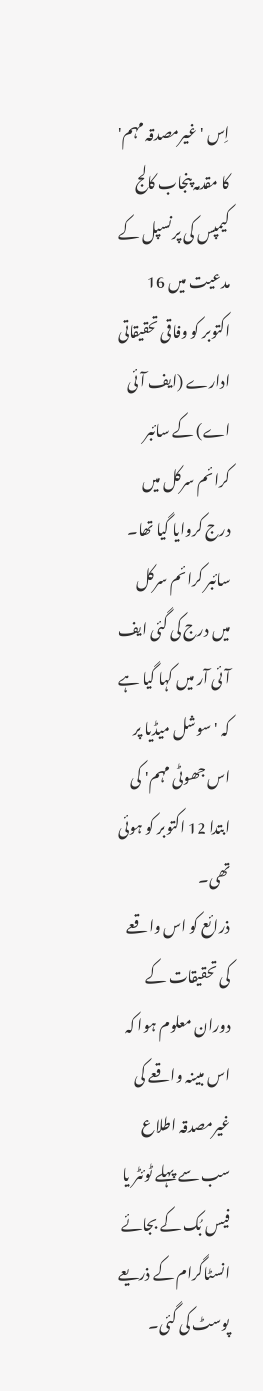اِس 'غیرمصدقہ مہم' کا مقدمہ پنجاب کالج کیمپس کی پرنسپل کے مدعیت میں 16 اکتوبر کو وفاقی تحقیقاتی ادارے (ایف آئی اے) کے سائبر کرائم سرکل میں درج کروایا گیا تھا۔
سائبر کرائم سرکل میں درج کی گئی ایف آئی آر میں کہا گیا ہے کہ 'سوشل میڈیا پر اس جھوٹی مہم' کی ابتدا 12 اکتوبر کو ہوئی تھی۔
ذرائع کو اس واقعے کی تحقیقات کے دوران معلوم ہوا کہ اس مبینہ واقعے کی غیرمصدقہ اطلاع سب سے پہلے ٹوئٹر یا فیس بُک کے بجائے انسٹاگرام کے ذریعے پوسٹ کی گئی۔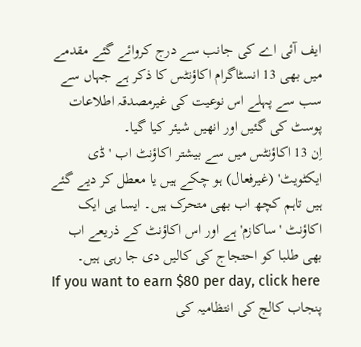ایف آئی اے کی جانب سے درج کروائے گئے مقدمے میں بھی 13 انسٹاگرام اکاؤنٹس کا ذکر ہے جہاں سے سب سے پہلے اس نوعیت کی غیرمصدقہ اطلاعات پوسٹ کی گئیں اور انھیں شیئر کیا گیا۔
اِن 13 اکاؤنٹس میں سے بیشتر اکاؤنٹ اب 'ڈی ایکٹویٹ' (غیرفعال) ہو چکے ہیں یا معطل کر دیے گئے ہیں تاہم کچھ اب بھی متحرک ہیں۔ ایسا ہی ایک اکاؤنٹ 'ساکازم' ہے اور اس اکاؤنٹ کے ذریعے اب بھی طلبا کو احتجاج کی کالیں دی جا رہی ہیں۔
If you want to earn $80 per day, click here
پنجاب کالج کی انتظامیہ کی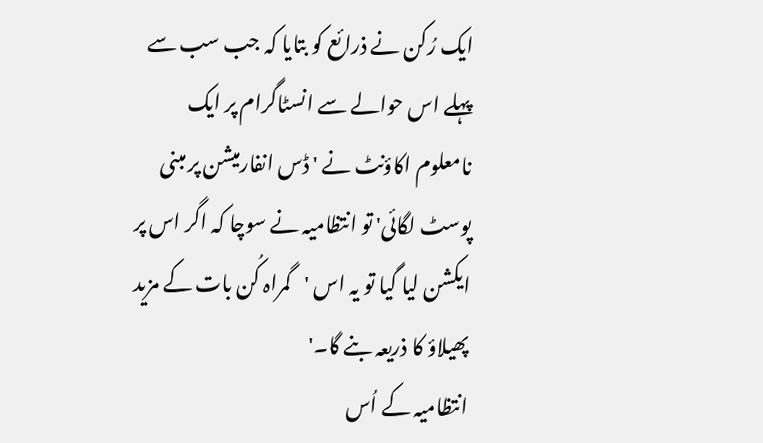ایک رُکن نے ذرائع کو بتایا کہ جب سب سے پہلے اس حوالے سے انسٹاگرام پر ایک نامعلوم اکاؤنٹ نے 'ڈس انفارمیشن پر مبنی پوسٹ لگائی' تو انتظامیہ نے سوچا کہ اگر اس پر ایکشن لیا گیا تو یہ اس 'گمراہ کُن بات کے مزید پھیلاؤ کا ذریعہ بنے گا۔'
انتظامیہ کے اُس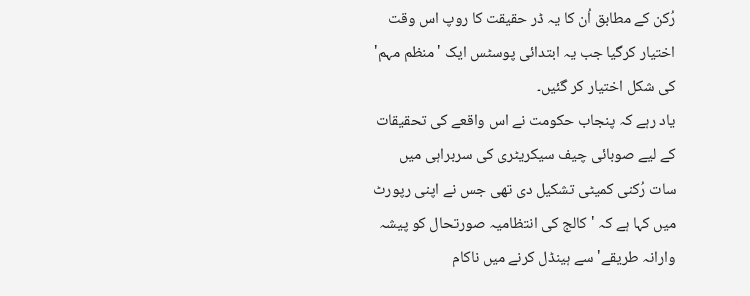رُکن کے مطابق اُن کا یہ ڈر حقیقت کا روپ اس وقت اختیار کرگیا جب یہ ابتدائی پوسٹس ایک 'منظم مہم' کی شکل اختیار کر گئیں۔
یاد رہے کہ پنجاب حکومت نے اس واقعے کی تحقیقات کے لیے صوبائی چیف سیکریٹری کی سربراہی میں سات رُکنی کمیٹی تشکیل دی تھی جس نے اپنی رپورٹ میں کہا ہے کہ 'کالج کی انتظامیہ صورتحال کو پیشہ وارانہ طریقے' سے ہینڈل کرنے میں ناکام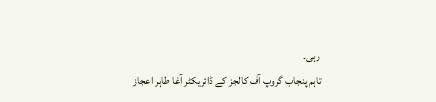رہی۔
تاہم پنجاب گروپ آف کالجز کے ڈائریکٹر آغا طاہر اعجاز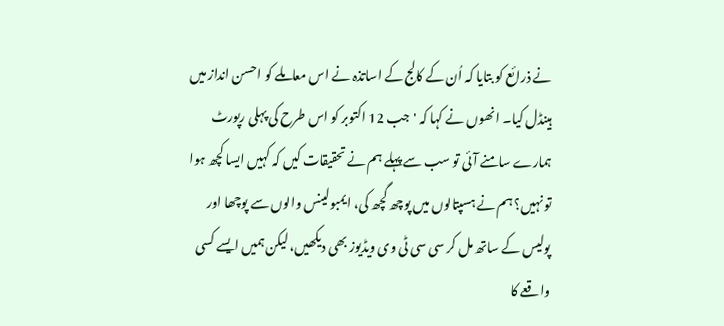نے ذرائع کو بتایا کہ اُن کے کالج کے اساتذہ نے اس معاملے کو احسن انداز میں ہینڈل کیا۔ انھوں نے کہا کہ 'جب 12 اکتوبر کو اس طرح کی پہلی رپورٹ ہمارے سامنے آئی تو سب سے پہلے ہم نے تحقیقات کیں کہ کہیں ایسا کچھ ہوا تو نہیں؟ ہم نے ہسپتالوں میں پوچھ گچھ کی، ایمبولینس والوں سے پوچھا اور پولیس کے ساتھ مل کر سی سی ٹی وی ویڈیوز بھی دیکھیں، لیکن ہمیں ایسے کسی واقعے کا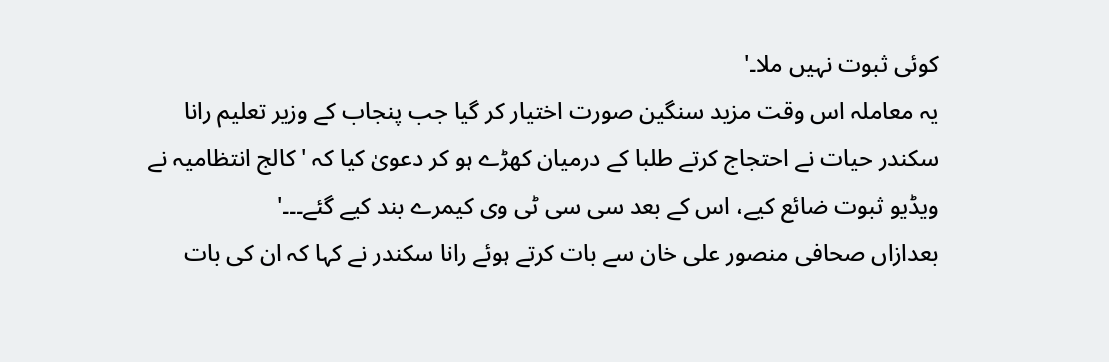کوئی ثبوت نہیں ملا۔'
یہ معاملہ اس وقت مزید سنگین صورت اختیار کر گیا جب پنجاب کے وزیر تعلیم رانا سکندر حیات نے احتجاج کرتے طلبا کے درمیان کھڑے ہو کر دعویٰ کیا کہ 'کالج انتظامیہ نے ویڈیو ثبوت ضائع کیے، اس کے بعد سی سی ٹی وی کیمرے بند کیے گئے۔۔۔'
بعدازاں صحافی منصور علی خان سے بات کرتے ہوئے رانا سکندر نے کہا کہ ان کی بات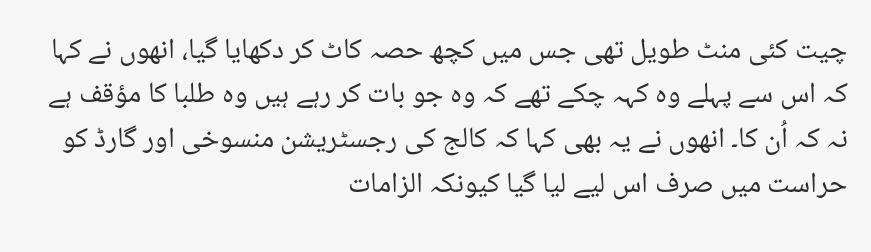چیت کئی منٹ طویل تھی جس میں کچھ حصہ کاٹ کر دکھایا گیا، انھوں نے کہا کہ اس سے پہلے وہ کہہ چکے تھے کہ وہ جو بات کر رہے ہیں وہ طلبا کا مؤقف ہے نہ کہ اُن کا۔ انھوں نے یہ بھی کہا کہ کالج کی رجسٹریشن منسوخی اور گارڈ کو حراست میں صرف اس لیے لیا گیا کیونکہ الزامات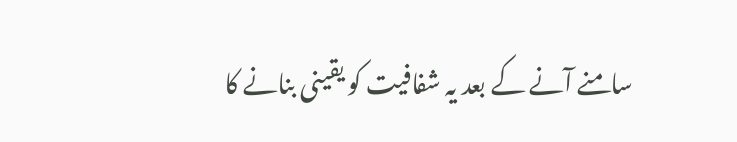سامنے آنے کے بعد یہ شفافیت کو یقینی بنانے کا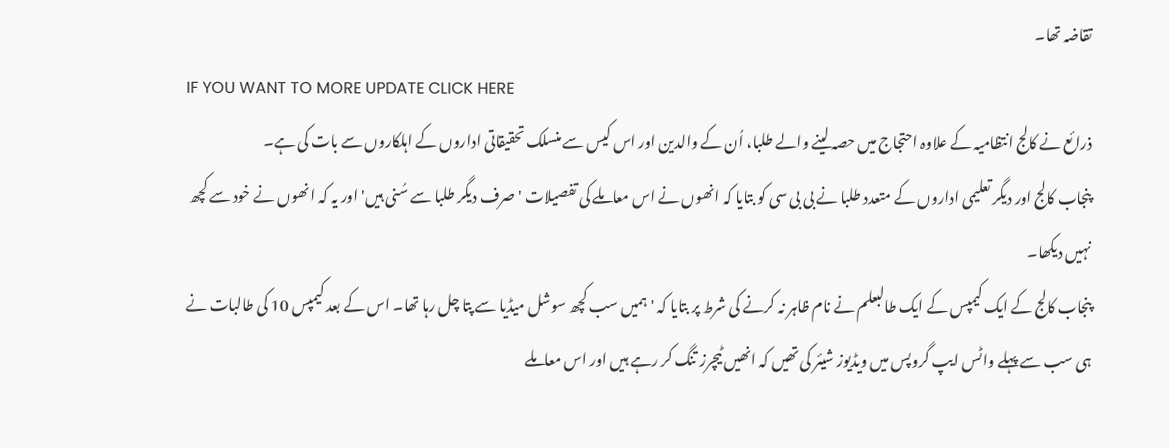تقاضہ تھا۔
IF YOU WANT TO MORE UPDATE CLICK HERE
ذرائع نے کالج انتظامیہ کے علاوہ احتجاج میں حصہ لینے والے طلبا، اُن کے والدین اور اس کیس سے منسلک تحقیقاتی اداروں کے اہلکاروں سے بات کی ہے۔
پنجاب کالج اور دیگر تعلیمی اداروں کے متعدد طلبا نے بی بی سی کو بتایا کہ انھوں نے اس معاملے کی تفصیلات 'صرف دیگر طلبا سے سُنی ہیں' اور یہ کہ انھوں نے خود سے کچھ نہیں دیکھا۔
پنجاب کالج کے ایک کیمپس کے ایک طالبعلم نے نام ظاہر نہ کرنے کی شرط پر بتایا کہ 'ہمیں سب کچھ سوشل میڈیا سے پتا چل رہا تھا۔ اس کے بعد کیمپس 10 کی طالبات نے ہی سب سے پہلے واٹس ایپ گروپس میں ویڈیوز شیئر کی تھیں کہ انھیں ٹیچرز تنگ کر رہے ہیں اور اس معاملے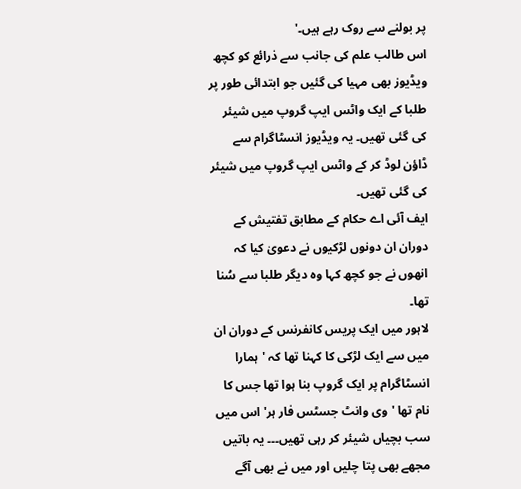پر بولنے سے روک رہے ہیں۔'
اس طالب علم کی جانب سے ذرائع کو کچھ ویڈیوز بھی مہیا کی گئیں جو ابتدائی طور پر طلبا کے ایک واٹس ایپ گروپ میں شیئر کی گئی تھیں۔ یہ ویڈیوز انسٹاگرام سے ڈاؤن لوڈ کر کے واٹس ایپ گروپ میں شیئر کی گئی تھیں۔
ایف آئی اے حکام کے مطابق تفتیش کے دوران ان دونوں لڑکیوں نے دعویٰ کیا کہ انھوں نے جو کچھ کہا وہ دیگر طلبا سے سُنا تھا۔
لاہور میں ایک پریس کانفرنس کے دوران ان میں سے ایک لڑکی کا کہنا تھا کہ 'ہمارا انسٹاگرام پر ایک گروپ بنا ہوا تھا جس کا نام تھا 'وی وانٹ جسٹس فار ہر' اس میں سب بچیاں شیئر کر رہی تھیں۔۔۔ یہ باتیں مجھے بھی پتا چلیں اور میں نے بھی آگے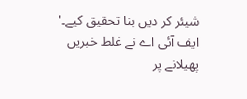شیئر کر دیں بنا تحقیق کیے۔'
ایف آئی اے نے غلط خبریں پھیلانے پر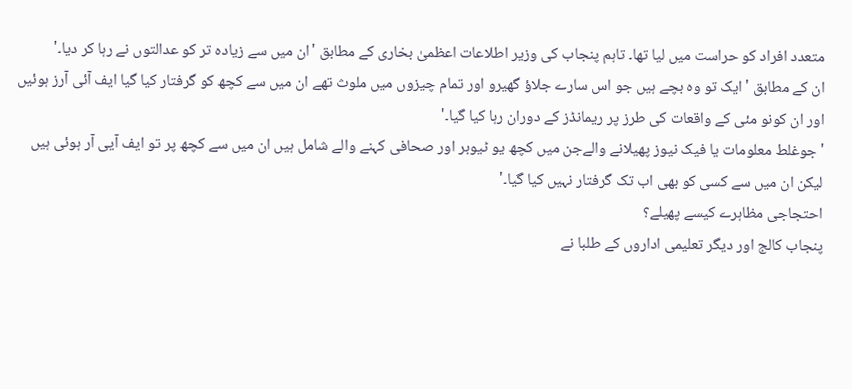متعدد افراد کو حراست میں لیا تھا۔ تاہم پنجاب کی وزیر اطلاعات اعظمیٰ بخاری کے مطابق 'ان میں سے زیادہ تر کو عدالتوں نے رہا کر دیا۔'
ان کے مطابق 'ایک تو وہ بچے ہیں جو اس سارے جلاؤ گھیرو اور تمام چیزوں میں ملوث تھے ان میں سے کچھ کو گرفتار کیا گیا ایف آئی آرز ہوئیں اور ان کونو مئی کے واقعات کی طرز پر ریمانڈز کے دوران رہا کیا گیا۔'
'جوغلط معلومات یا فیک نیوز پھیلانے والےجن میں کچھ یو ٹیوبر اور صحافی کہنے والے شامل ہیں ان میں سے کچھ پر تو ایف آیی آر ہوئی ہیں لیکن ان میں سے کسی کو بھی اب تک گرفتار نہیں کیا گیا۔'
احتجاجی مظاہرے کیسے پھیلے؟
پنجاب کالج اور دیگر تعلیمی اداروں کے طلبا نے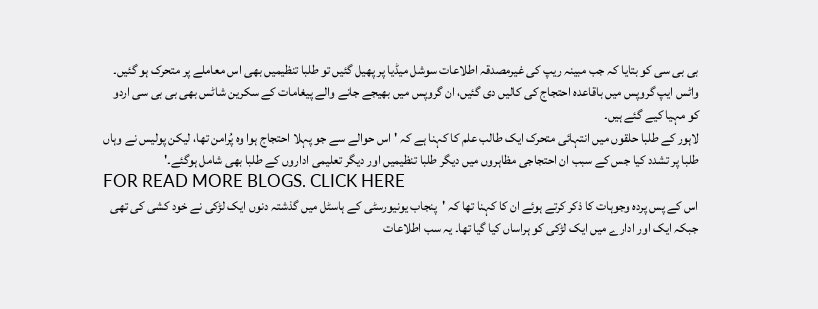بی بی سی کو بتایا کہ جب مبینہ ریپ کی غیرمصدقہ اطلاعات سوشل میڈیا پر پھیل گئیں تو طلبا تنظیمیں بھی اس معاملے پر متحرک ہو گئیں۔
واٹس ایپ گروپس میں باقاعدہ احتجاج کی کالیں دی گئیں، ان گروپس میں بھیجے جانے والے پیغامات کے سکرین شاٹس بھی بی بی سی اردو کو مہیا کیے گئے ہیں۔
لاہور کے طلبا حلقوں میں انتہائی متحرک ایک طالب علم کا کہنا ہے کہ 'اس حوالے سے جو پہلا احتجاج ہوا وہ پُرامن تھا، لیکن پولیس نے وہاں طلبا پر تشدد کیا جس کے سبب ان احتجاجی مظاہروں میں دیگر طلبا تنظیمیں اور دیگر تعلیمی اداروں کے طلبا بھی شامل ہوگئے۔'
FOR READ MORE BLOGS. CLICK HERE
اس کے پس پردہ وجوہات کا ذکر کرتے ہوئے ان کا کہنا تھا کہ 'پنجاب یونیورسٹی کے ہاسٹل میں گذشتہ دنوں ایک لڑکی نے خود کشی کی تھی جبکہ ایک اور ادارے میں ایک لڑکی کو ہراساں کیا گیا تھا۔ یہ سب اطلاعات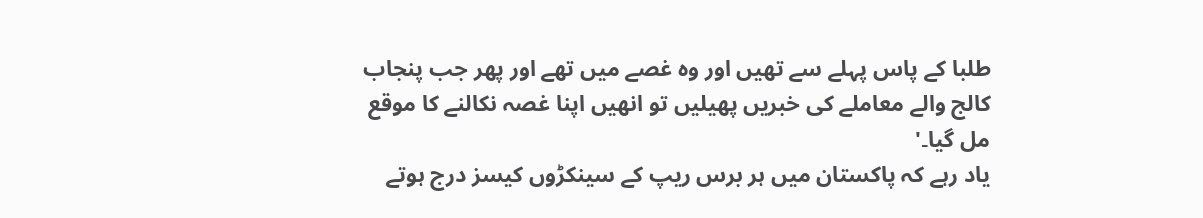طلبا کے پاس پہلے سے تھیں اور وہ غصے میں تھے اور پھر جب پنجاب کالج والے معاملے کی خبریں پھیلیں تو انھیں اپنا غصہ نکالنے کا موقع مل گیا۔'
یاد رہے کہ پاکستان میں ہر برس ریپ کے سینکڑوں کیسز درج ہوتے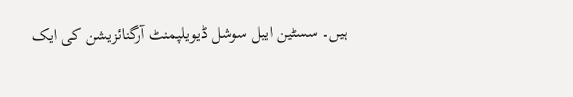ہیں۔ سسٹین ایبل سوشل ڈیویلپمنٹ آرگنائزیشن کی ایک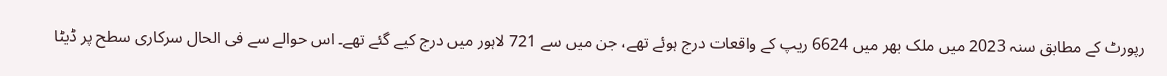رپورٹ کے مطابق سنہ 2023 میں ملک بھر میں 6624 ریپ کے واقعات درج ہوئے تھے، جن میں سے 721 لاہور میں درج کیے گئے تھے۔ اس حوالے سے فی الحال سرکاری سطح پر ڈیٹا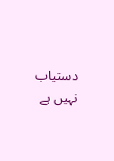دستیاب نہیں ہے